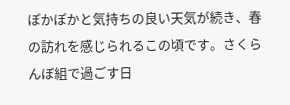ぽかぽかと気持ちの良い天気が続き、春の訪れを感じられるこの頃です。さくらんぼ組で過ごす日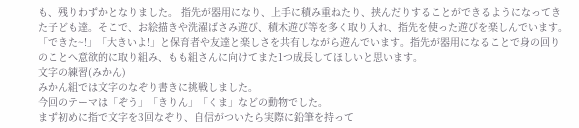も、残りわずかとなりました。 指先が器用になり、上手に積み重ねたり、挟んだりすることができるようになってきた子ども達。そこで、お絵描きや洗濯ばさみ遊び、積木遊び等を多く取り入れ、指先を使った遊びを楽しんでいます。
「できた~!」「大きいよ!」と保育者や友達と楽しさを共有しながら遊んでいます。指先が器用になることで身の回りのことへ意欲的に取り組み、もも組さんに向けてまた1つ成長してほしいと思います。
文字の練習(みかん)
みかん組では文字のなぞり書きに挑戦しました。
今回のテーマは「ぞう」「きりん」「くま」などの動物でした。
まず初めに指で文字を3回なぞり、自信がついたら実際に鉛筆を持って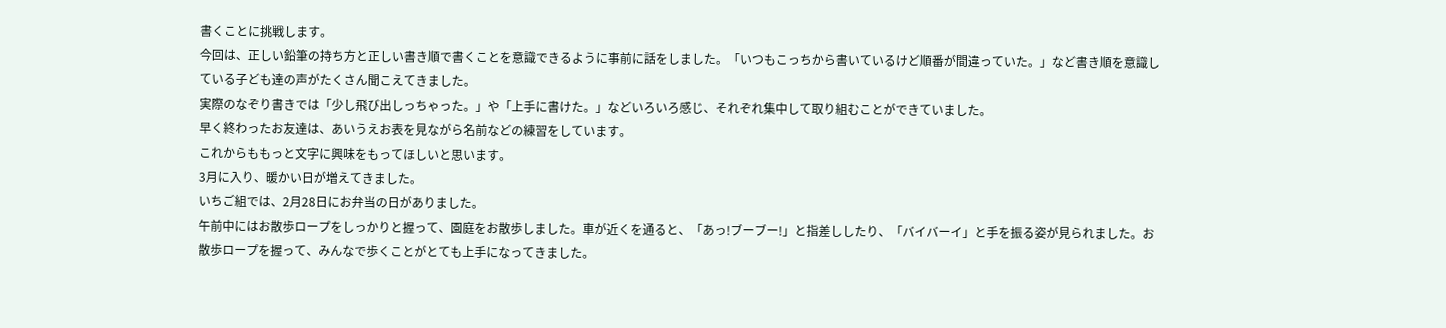書くことに挑戦します。
今回は、正しい鉛筆の持ち方と正しい書き順で書くことを意識できるように事前に話をしました。「いつもこっちから書いているけど順番が間違っていた。」など書き順を意識している子ども達の声がたくさん聞こえてきました。
実際のなぞり書きでは「少し飛び出しっちゃった。」や「上手に書けた。」などいろいろ感じ、それぞれ集中して取り組むことができていました。
早く終わったお友達は、あいうえお表を見ながら名前などの練習をしています。
これからももっと文字に興味をもってほしいと思います。
3月に入り、暖かい日が増えてきました。
いちご組では、2月28日にお弁当の日がありました。
午前中にはお散歩ロープをしっかりと握って、園庭をお散歩しました。車が近くを通ると、「あっ!ブーブー!」と指差ししたり、「バイバーイ」と手を振る姿が見られました。お散歩ロープを握って、みんなで歩くことがとても上手になってきました。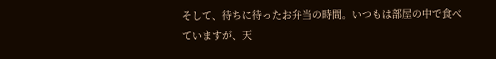そして、待ちに待ったお弁当の時間。いつもは部屋の中で食べていますが、天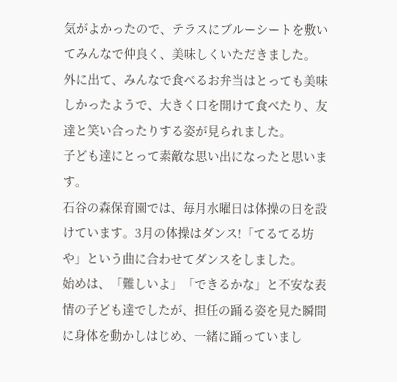気がよかったので、テラスにブルーシートを敷いてみんなで仲良く、美味しくいただきました。
外に出て、みんなで食べるお弁当はとっても美味しかったようで、大きく口を開けて食べたり、友達と笑い合ったりする姿が見られました。
子ども達にとって素敵な思い出になったと思います。
石谷の森保育園では、毎月水曜日は体操の日を設けています。3月の体操はダンス!「てるてる坊や」という曲に合わせてダンスをしました。
始めは、「難しいよ」「できるかな」と不安な表情の子ども達でしたが、担任の踊る姿を見た瞬間に身体を動かしはじめ、一緒に踊っていまし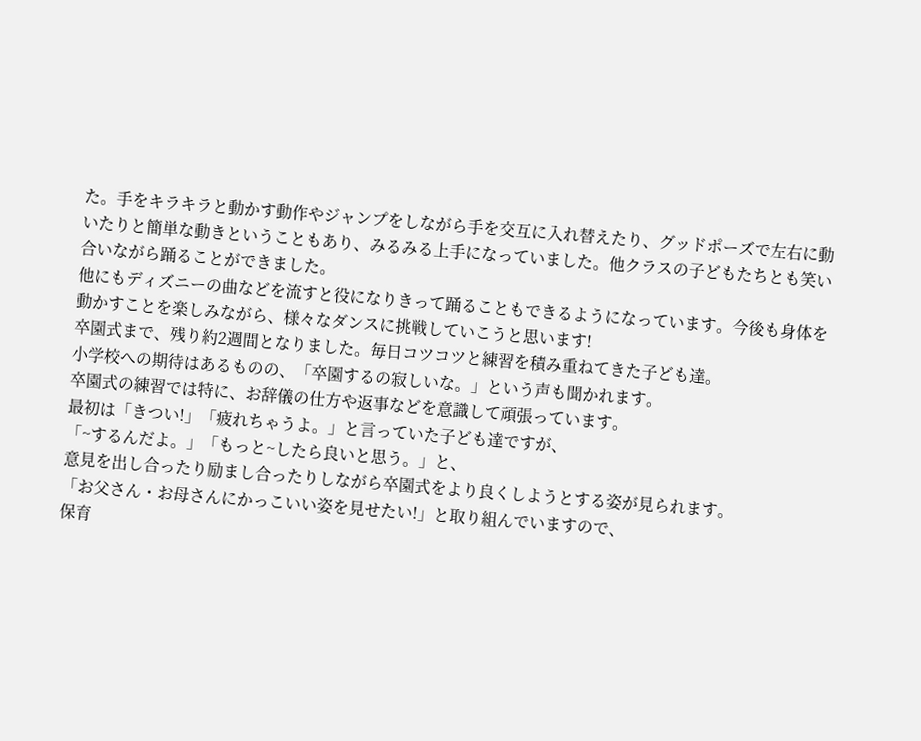た。手をキラキラと動かす動作やジャンプをしながら手を交互に入れ替えたり、グッドポーズで左右に動いたりと簡単な動きということもあり、みるみる上手になっていました。他クラスの子どもたちとも笑い合いながら踊ることができました。
他にもディズニーの曲などを流すと役になりきって踊ることもできるようになっています。今後も身体を動かすことを楽しみながら、様々なダンスに挑戦していこうと思います!
卒園式まで、残り約2週間となりました。毎日コツコツと練習を積み重ねてきた子ども達。
小学校への期待はあるものの、「卒園するの寂しいな。」という声も聞かれます。
卒園式の練習では特に、お辞儀の仕方や返事などを意識して頑張っています。
最初は「きつい!」「疲れちゃうよ。」と言っていた子ども達ですが、
「~するんだよ。」「もっと~したら良いと思う。」と、
意見を出し合ったり励まし合ったりしながら卒園式をより良くしようとする姿が見られます。
「お父さん・お母さんにかっこいい姿を見せたい!」と取り組んでいますので、
保育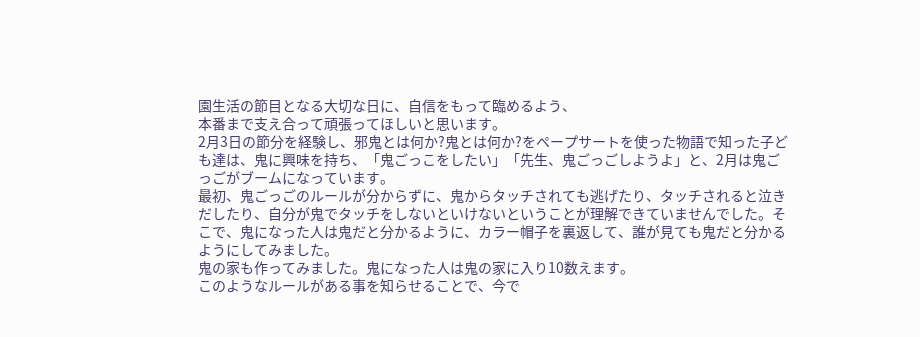園生活の節目となる大切な日に、自信をもって臨めるよう、
本番まで支え合って頑張ってほしいと思います。
2月3日の節分を経験し、邪鬼とは何か?鬼とは何か?をペープサートを使った物語で知った子ども達は、鬼に興味を持ち、「鬼ごっこをしたい」「先生、鬼ごっごしようよ」と、2月は鬼ごっごがブームになっています。
最初、鬼ごっごのルールが分からずに、鬼からタッチされても逃げたり、タッチされると泣きだしたり、自分が鬼でタッチをしないといけないということが理解できていませんでした。そこで、鬼になった人は鬼だと分かるように、カラー帽子を裏返して、誰が見ても鬼だと分かるようにしてみました。
鬼の家も作ってみました。鬼になった人は鬼の家に入り10数えます。
このようなルールがある事を知らせることで、今で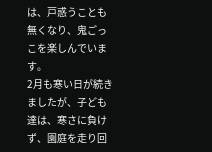は、戸惑うことも無くなり、鬼ごっこを楽しんでいます。
2月も寒い日が続きましたが、子ども達は、寒さに負けず、園庭を走り回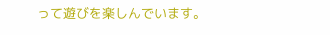って遊びを楽しんでいます。